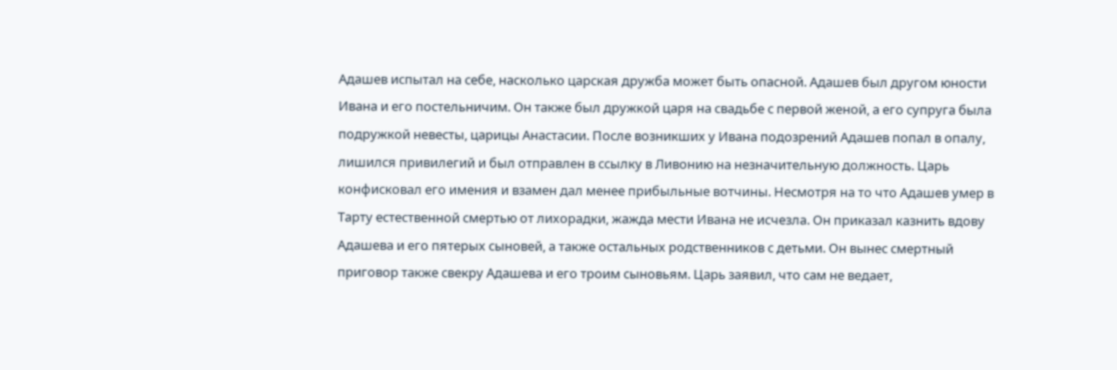Адашев испытал на себе, насколько царская дружба может быть опасной. Адашев был другом юности Ивана и его постельничим. Он также был дружкой царя на свадьбе с первой женой, а его супруга была подружкой невесты, царицы Анастасии. После возникших у Ивана подозрений Адашев попал в опалу, лишился привилегий и был отправлен в ссылку в Ливонию на незначительную должность. Царь конфисковал его имения и взамен дал менее прибыльные вотчины. Несмотря на то что Адашев умер в Тарту естественной смертью от лихорадки, жажда мести Ивана не исчезла. Он приказал казнить вдову Адашева и его пятерых сыновей, а также остальных родственников с детьми. Он вынес смертный приговор также свекру Адашева и его троим сыновьям. Царь заявил, что сам не ведает,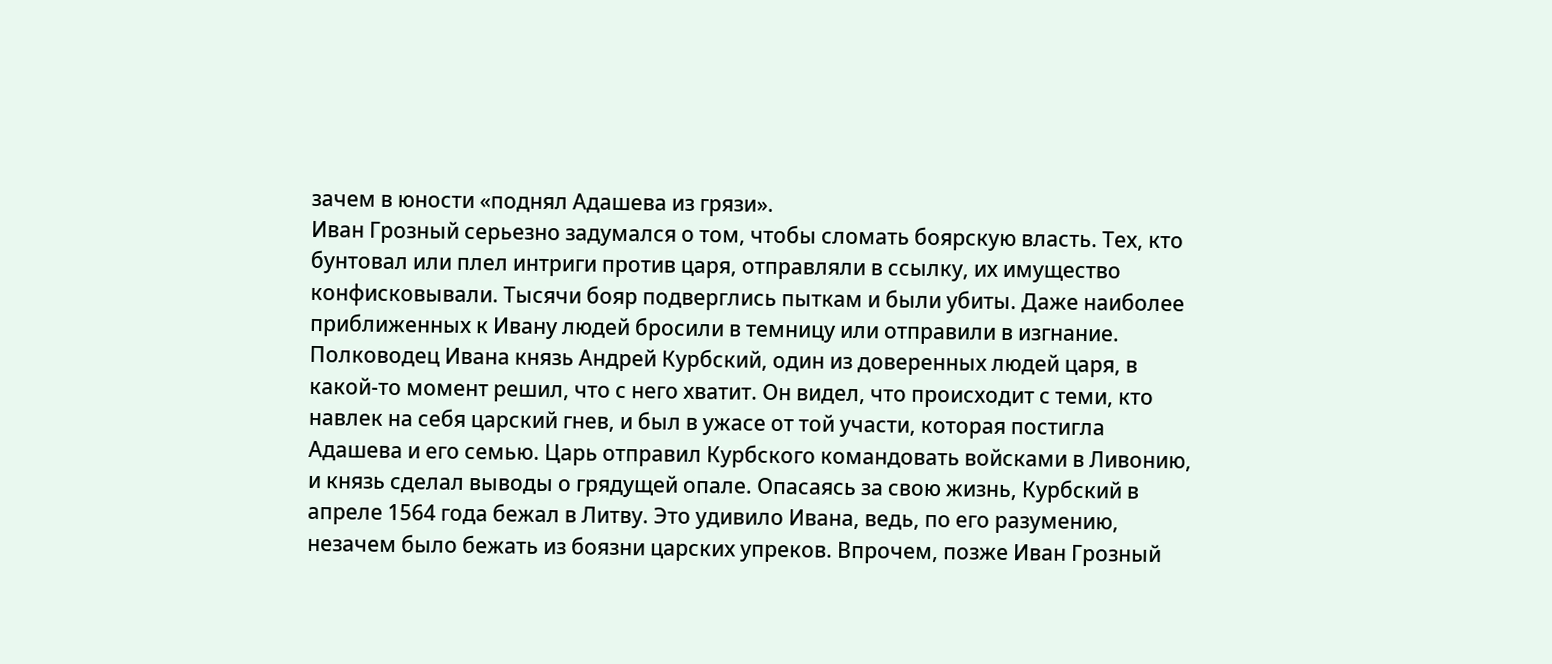зачем в юности «поднял Адашева из грязи».
Иван Грозный серьезно задумался о том, чтобы сломать боярскую власть. Тех, кто бунтовал или плел интриги против царя, отправляли в ссылку, их имущество конфисковывали. Тысячи бояр подверглись пыткам и были убиты. Даже наиболее приближенных к Ивану людей бросили в темницу или отправили в изгнание.
Полководец Ивана князь Андрей Курбский, один из доверенных людей царя, в какой-то момент решил, что с него хватит. Он видел, что происходит с теми, кто навлек на себя царский гнев, и был в ужасе от той участи, которая постигла Адашева и его семью. Царь отправил Курбского командовать войсками в Ливонию, и князь сделал выводы о грядущей опале. Опасаясь за свою жизнь, Курбский в апреле 1564 года бежал в Литву. Это удивило Ивана, ведь, по его разумению, незачем было бежать из боязни царских упреков. Впрочем, позже Иван Грозный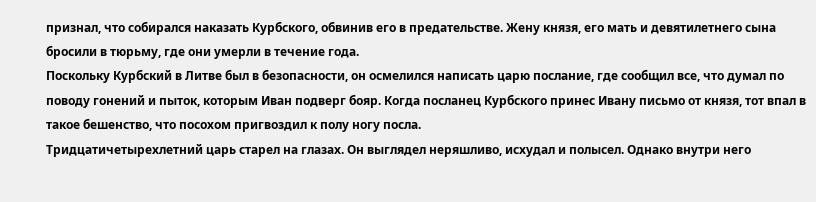признал, что собирался наказать Курбского, обвинив его в предательстве. Жену князя, его мать и девятилетнего сына бросили в тюрьму, где они умерли в течение года.
Поскольку Курбский в Литве был в безопасности, он осмелился написать царю послание, где сообщил все, что думал по поводу гонений и пыток, которым Иван подверг бояр. Когда посланец Курбского принес Ивану письмо от князя, тот впал в такое бешенство, что посохом пригвоздил к полу ногу посла.
Тридцатичетырехлетний царь старел на глазах. Он выглядел неряшливо, исхудал и полысел. Однако внутри него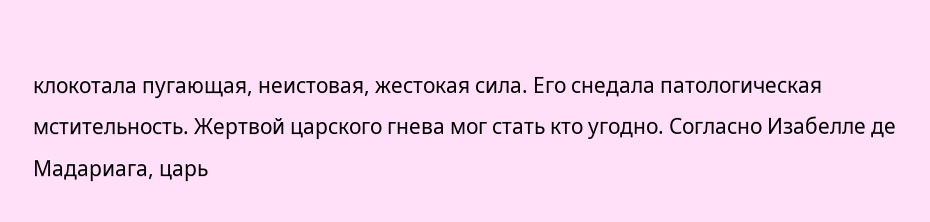клокотала пугающая, неистовая, жестокая сила. Его снедала патологическая мстительность. Жертвой царского гнева мог стать кто угодно. Согласно Изабелле де Мадариага, царь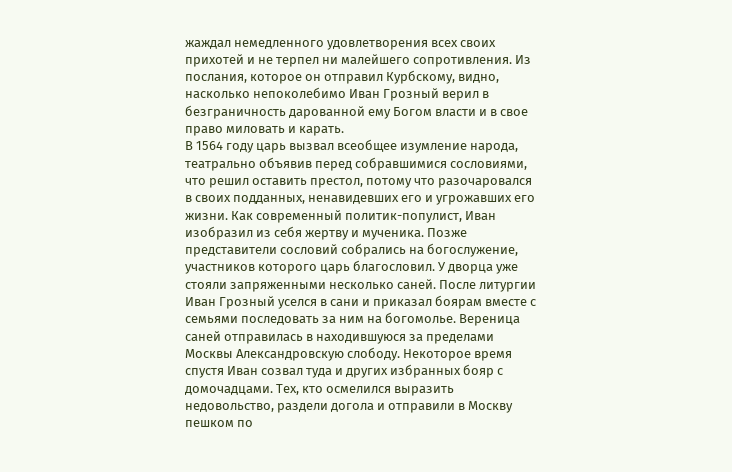жаждал немедленного удовлетворения всех своих прихотей и не терпел ни малейшего сопротивления. Из послания, которое он отправил Курбскому, видно, насколько непоколебимо Иван Грозный верил в безграничность дарованной ему Богом власти и в свое право миловать и карать.
В 1564 году царь вызвал всеобщее изумление народа, театрально объявив перед собравшимися сословиями, что решил оставить престол, потому что разочаровался в своих подданных, ненавидевших его и угрожавших его жизни. Как современный политик-популист, Иван изобразил из себя жертву и мученика. Позже представители сословий собрались на богослужение, участников которого царь благословил. У дворца уже стояли запряженными несколько саней. После литургии Иван Грозный уселся в сани и приказал боярам вместе с семьями последовать за ним на богомолье. Вереница саней отправилась в находившуюся за пределами Москвы Александровскую слободу. Некоторое время спустя Иван созвал туда и других избранных бояр с домочадцами. Тех, кто осмелился выразить недовольство, раздели догола и отправили в Москву пешком по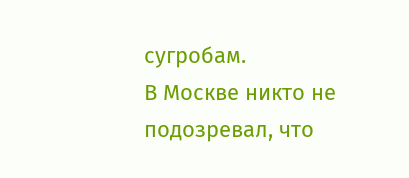сугробам.
В Москве никто не подозревал, что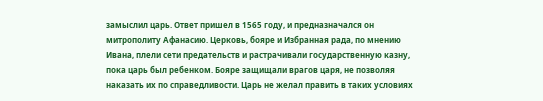замыслил царь. Ответ пришел в 1565 году, и предназначался он митрополиту Афанасию. Церковь, бояре и Избранная рада, по мнению Ивана, плели сети предательств и растрачивали государственную казну, пока царь был ребенком. Бояре защищали врагов царя, не позволяя наказать их по справедливости. Царь не желал править в таких условиях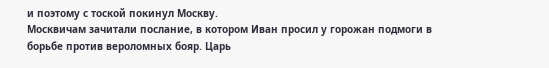и поэтому с тоской покинул Москву.
Москвичам зачитали послание, в котором Иван просил у горожан подмоги в борьбе против вероломных бояр. Царь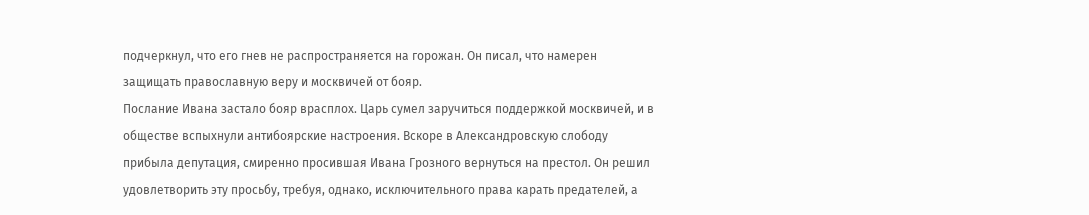подчеркнул, что его гнев не распространяется на горожан. Он писал, что намерен защищать православную веру и москвичей от бояр.
Послание Ивана застало бояр врасплох. Царь сумел заручиться поддержкой москвичей, и в обществе вспыхнули антибоярские настроения. Вскоре в Александровскую слободу прибыла депутация, смиренно просившая Ивана Грозного вернуться на престол. Он решил удовлетворить эту просьбу, требуя, однако, исключительного права карать предателей, а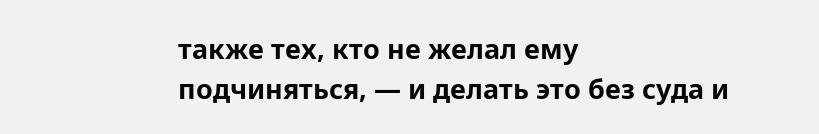также тех, кто не желал ему подчиняться, — и делать это без суда и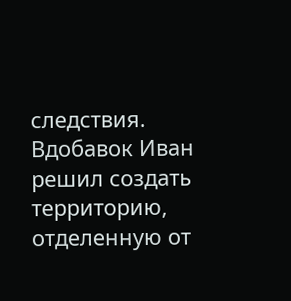следствия. Вдобавок Иван решил создать территорию, отделенную от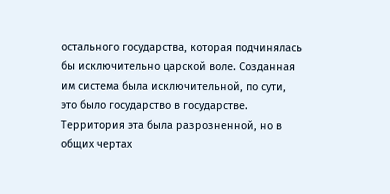остального государства, которая подчинялась бы исключительно царской воле. Созданная им система была исключительной, по сути, это было государство в государстве. Территория эта была разрозненной, но в общих чертах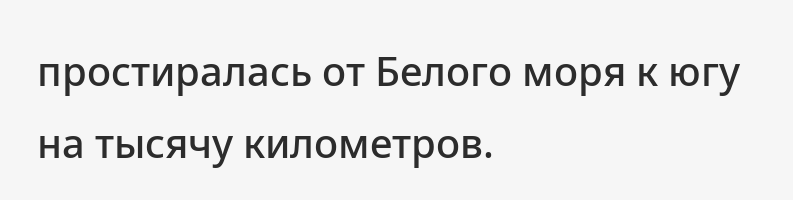простиралась от Белого моря к югу на тысячу километров.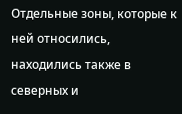Отдельные зоны, которые к ней относились, находились также в северных и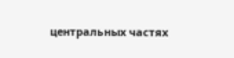центральных частях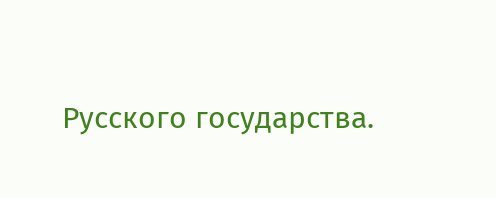Русского государства.